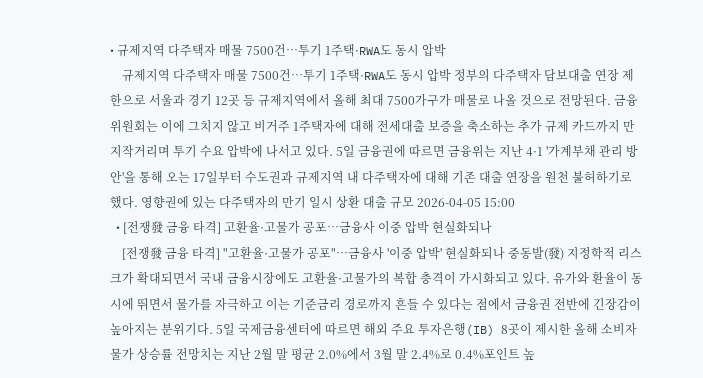• 규제지역 다주택자 매물 7500건…투기 1주택·RWA도 동시 압박
    규제지역 다주택자 매물 7500건…투기 1주택·RWA도 동시 압박 정부의 다주택자 담보대출 연장 제한으로 서울과 경기 12곳 등 규제지역에서 올해 최대 7500가구가 매물로 나올 것으로 전망된다. 금융위원회는 이에 그치지 않고 비거주 1주택자에 대해 전세대출 보증을 축소하는 추가 규제 카드까지 만지작거리며 투기 수요 압박에 나서고 있다. 5일 금융권에 따르면 금융위는 지난 4·1 '가계부채 관리 방안'을 통해 오는 17일부터 수도권과 규제지역 내 다주택자에 대해 기존 대출 연장을 원천 불허하기로 했다. 영향권에 있는 다주택자의 만기 일시 상환 대출 규모 2026-04-05 15:00
  • [전쟁發 금융 타격] 고환율·고물가 공포…금융사 이중 압박 현실화되나
    [전쟁發 금융 타격] "고환율·고물가 공포"…금융사 '이중 압박' 현실화되나 중동발(發) 지정학적 리스크가 확대되면서 국내 금융시장에도 고환율·고물가의 복합 충격이 가시화되고 있다. 유가와 환율이 동시에 뛰면서 물가를 자극하고 이는 기준금리 경로까지 흔들 수 있다는 점에서 금융권 전반에 긴장감이 높아지는 분위기다. 5일 국제금융센터에 따르면 해외 주요 투자은행(IB) 8곳이 제시한 올해 소비자물가 상승률 전망치는 지난 2월 말 평균 2.0%에서 3월 말 2.4%로 0.4%포인트 높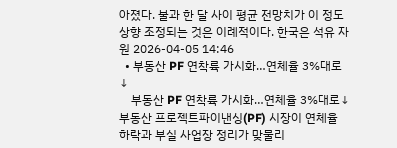아졌다. 불과 한 달 사이 평균 전망치가 이 정도 상향 조정되는 것은 이례적이다. 한국은 석유 자원 2026-04-05 14:46
  • 부동산 PF 연착륙 가시화…연체율 3%대로↓
    부동산 PF 연착륙 가시화…연체율 3%대로↓ 부동산 프로젝트파이낸싱(PF) 시장이 연체율 하락과 부실 사업장 정리가 맞물리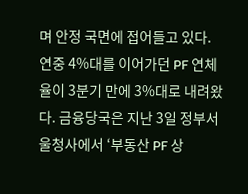며 안정 국면에 접어들고 있다. 연중 4%대를 이어가던 PF 연체율이 3분기 만에 3%대로 내려왔다. 금융당국은 지난 3일 정부서울청사에서 ‘부동산 PF 상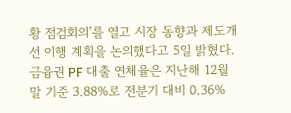황 점검회의’를 열고 시장 동향과 제도개선 이행 계획을 논의했다고 5일 밝혔다. 금융권 PF 대출 연체율은 지난해 12월 말 기준 3.88%로 전분기 대비 0.36%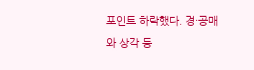포인트 하락했다. 경·공매와 상각 등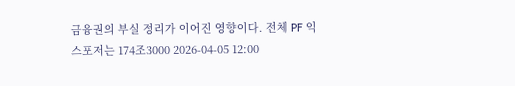금융권의 부실 정리가 이어진 영향이다. 전체 PF 익스포저는 174조3000 2026-04-05 12:00